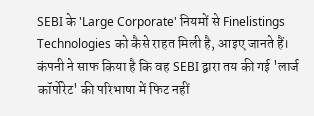SEBI के 'Large Corporate' नियमों से Finelistings Technologies को कैसे राहत मिली है, आइए जानते हैं।
कंपनी ने साफ किया है कि वह SEBI द्वारा तय की गई 'लार्ज कॉर्पोरेट' की परिभाषा में फिट नहीं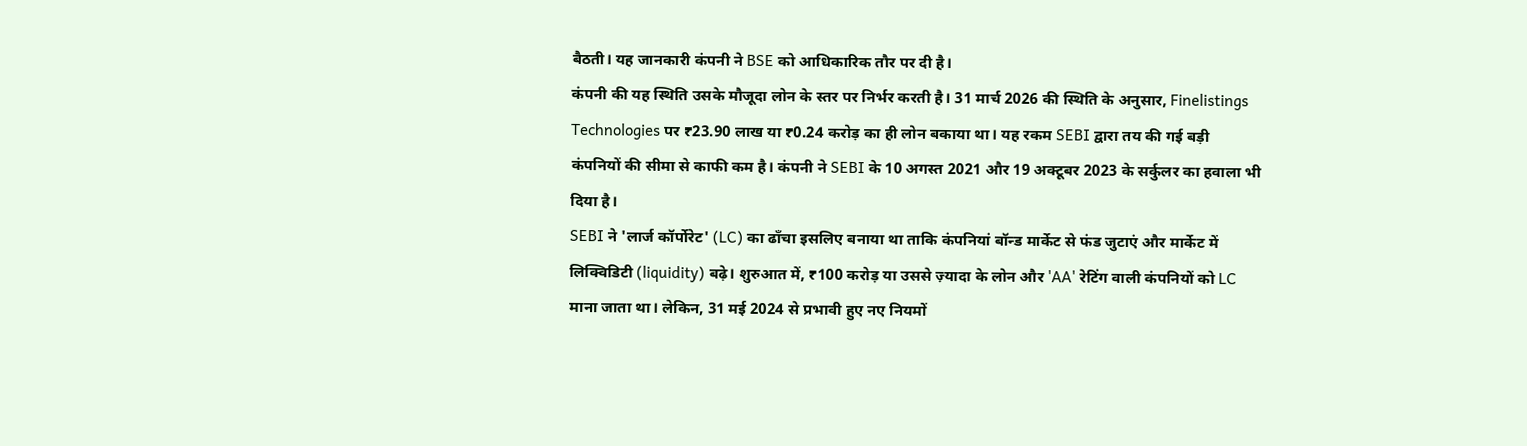बैठती। यह जानकारी कंपनी ने BSE को आधिकारिक तौर पर दी है।
कंपनी की यह स्थिति उसके मौजूदा लोन के स्तर पर निर्भर करती है। 31 मार्च 2026 की स्थिति के अनुसार, Finelistings Technologies पर ₹23.90 लाख या ₹0.24 करोड़ का ही लोन बकाया था। यह रकम SEBI द्वारा तय की गई बड़ी कंपनियों की सीमा से काफी कम है। कंपनी ने SEBI के 10 अगस्त 2021 और 19 अक्टूबर 2023 के सर्कुलर का हवाला भी दिया है।
SEBI ने 'लार्ज कॉर्पोरेट' (LC) का ढाँचा इसलिए बनाया था ताकि कंपनियां बॉन्ड मार्केट से फंड जुटाएं और मार्केट में लिक्विडिटी (liquidity) बढ़े। शुरुआत में, ₹100 करोड़ या उससे ज़्यादा के लोन और 'AA' रेटिंग वाली कंपनियों को LC माना जाता था। लेकिन, 31 मई 2024 से प्रभावी हुए नए नियमों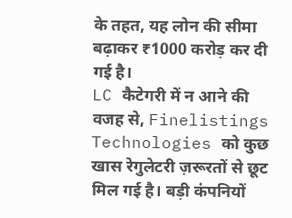के तहत, यह लोन की सीमा बढ़ाकर ₹1000 करोड़ कर दी गई है।
LC कैटेगरी में न आने की वजह से, Finelistings Technologies को कुछ खास रेगुलेटरी ज़रूरतों से छूट मिल गई है। बड़ी कंपनियों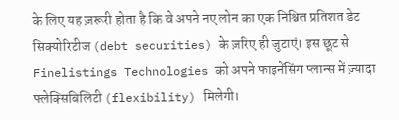के लिए यह ज़रूरी होता है कि वे अपने नए लोन का एक निश्चित प्रतिशत डेट सिक्योरिटीज (debt securities) के ज़रिए ही जुटाएं। इस छूट से Finelistings Technologies को अपने फाइनेंसिंग प्लान्स में ज़्यादा फ्लेक्सिबिलिटी (flexibility) मिलेगी।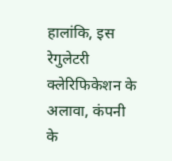हालांकि, इस रेगुलेटरी क्लेरिफिकेशन के अलावा, कंपनी के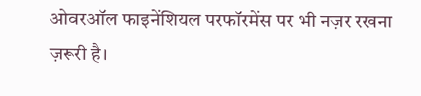ओवरऑल फाइनेंशियल परफॉरमेंस पर भी नज़र रखना ज़रूरी है।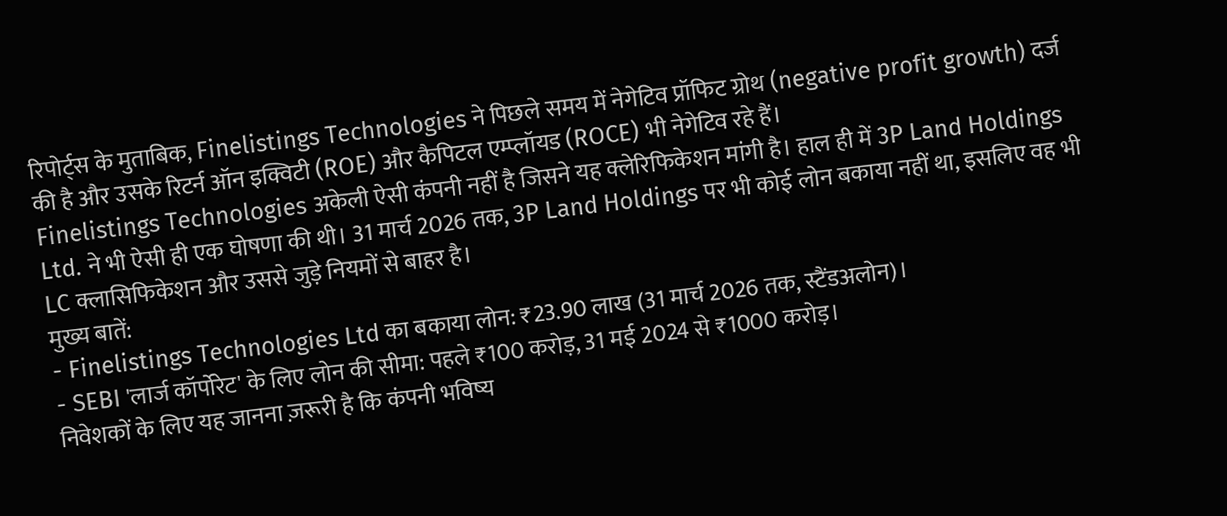रिपोर्ट्स के मुताबिक, Finelistings Technologies ने पिछले समय में नेगेटिव प्रॉफिट ग्रोथ (negative profit growth) दर्ज की है और उसके रिटर्न ऑन इक्विटी (ROE) और कैपिटल एम्प्लॉयड (ROCE) भी नेगेटिव रहे हैं।
Finelistings Technologies अकेली ऐसी कंपनी नहीं है जिसने यह क्लेरिफिकेशन मांगी है। हाल ही में 3P Land Holdings Ltd. ने भी ऐसी ही एक घोषणा की थी। 31 मार्च 2026 तक, 3P Land Holdings पर भी कोई लोन बकाया नहीं था, इसलिए वह भी LC क्लासिफिकेशन और उससे जुड़े नियमों से बाहर है।
मुख्य बातें:
- Finelistings Technologies Ltd का बकाया लोन: ₹23.90 लाख (31 मार्च 2026 तक, स्टैंडअलोन)।
- SEBI 'लार्ज कॉर्पोरेट' के लिए लोन की सीमा: पहले ₹100 करोड़, 31 मई 2024 से ₹1000 करोड़।
निवेशकों के लिए यह जानना ज़रूरी है कि कंपनी भविष्य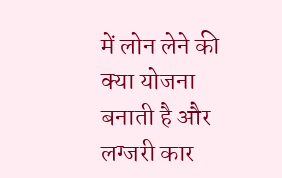में लोन लेने की क्या योजना बनाती है और लग्जरी कार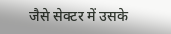जैसे सेक्टर में उसके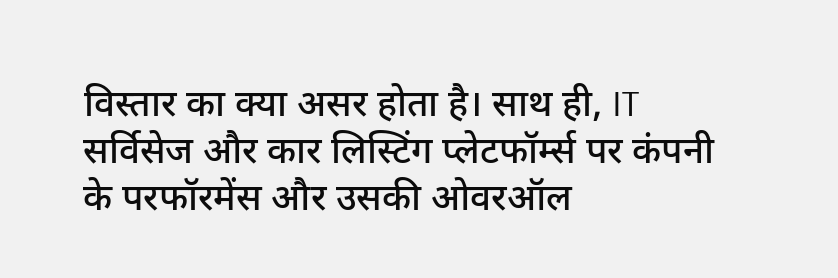विस्तार का क्या असर होता है। साथ ही, IT सर्विसेज और कार लिस्टिंग प्लेटफॉर्म्स पर कंपनी के परफॉरमेंस और उसकी ओवरऑल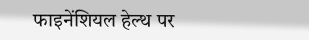फाइनेंशियल हेल्थ पर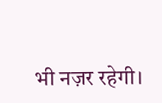भी नज़र रहेगी।